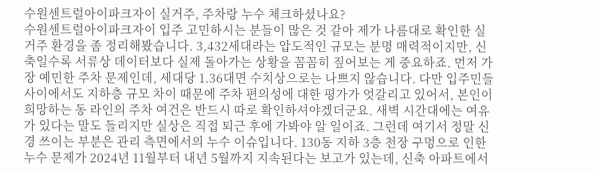수원센트럴아이파크자이 실거주, 주차랑 누수 체크하셨나요?
수원센트럴아이파크자이 입주 고민하시는 분들이 많은 것 같아 제가 나름대로 확인한 실거주 환경을 좀 정리해봤습니다. 3,432세대라는 압도적인 규모는 분명 매력적이지만, 신축일수록 서류상 데이터보다 실제 돌아가는 상황을 꼼꼼히 짚어보는 게 중요하죠. 먼저 가장 예민한 주차 문제인데, 세대당 1.36대면 수치상으로는 나쁘지 않습니다. 다만 입주민들 사이에서도 지하층 규모 차이 때문에 주차 편의성에 대한 평가가 엇갈리고 있어서, 본인이 희망하는 동 라인의 주차 여건은 반드시 따로 확인하셔야겠더군요. 새벽 시간대에는 여유가 있다는 말도 들리지만 실상은 직접 퇴근 후에 가봐야 알 일이죠. 그런데 여기서 정말 신경 쓰이는 부분은 관리 측면에서의 누수 이슈입니다. 130동 지하 3층 천장 구멍으로 인한 누수 문제가 2024년 11월부터 내년 5월까지 지속된다는 보고가 있는데, 신축 아파트에서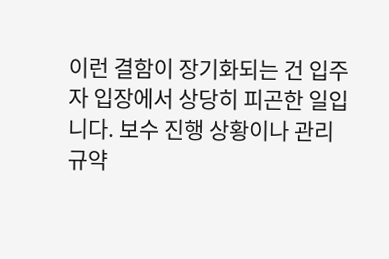이런 결함이 장기화되는 건 입주자 입장에서 상당히 피곤한 일입니다. 보수 진행 상황이나 관리 규약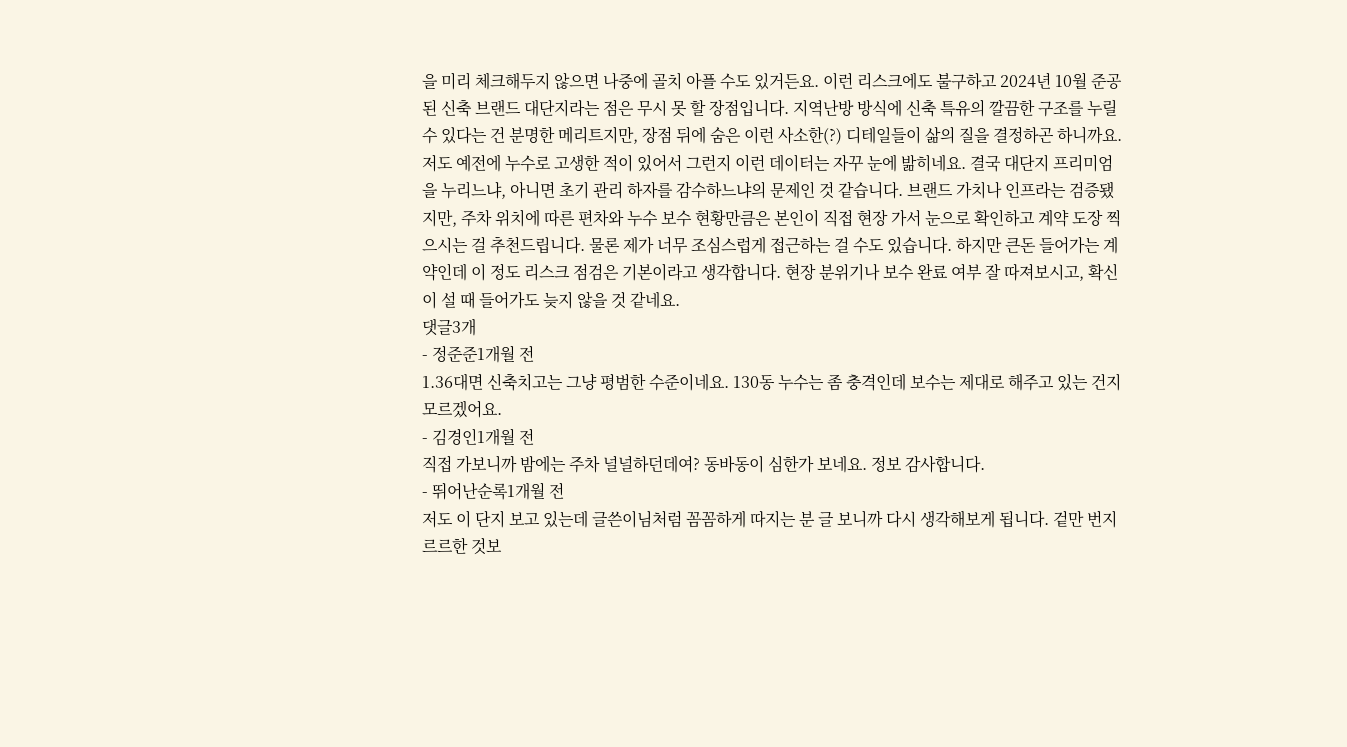을 미리 체크해두지 않으면 나중에 골치 아플 수도 있거든요. 이런 리스크에도 불구하고 2024년 10월 준공된 신축 브랜드 대단지라는 점은 무시 못 할 장점입니다. 지역난방 방식에 신축 특유의 깔끔한 구조를 누릴 수 있다는 건 분명한 메리트지만, 장점 뒤에 숨은 이런 사소한(?) 디테일들이 삶의 질을 결정하곤 하니까요. 저도 예전에 누수로 고생한 적이 있어서 그런지 이런 데이터는 자꾸 눈에 밞히네요. 결국 대단지 프리미엄을 누리느냐, 아니면 초기 관리 하자를 감수하느냐의 문제인 것 같습니다. 브랜드 가치나 인프라는 검증됐지만, 주차 위치에 따른 편차와 누수 보수 현황만큼은 본인이 직접 현장 가서 눈으로 확인하고 계약 도장 찍으시는 걸 추천드립니다. 물론 제가 너무 조심스럽게 접근하는 걸 수도 있습니다. 하지만 큰돈 들어가는 계약인데 이 정도 리스크 점검은 기본이라고 생각합니다. 현장 분위기나 보수 완료 여부 잘 따져보시고, 확신이 설 때 들어가도 늦지 않을 것 같네요.
댓글3개
- 정준준1개월 전
1.36대면 신축치고는 그냥 평범한 수준이네요. 130동 누수는 좀 충격인데 보수는 제대로 해주고 있는 건지 모르겠어요.
- 김경인1개월 전
직접 가보니까 밤에는 주차 널널하던데여? 동바동이 심한가 보네요. 정보 감사합니다.
- 뛰어난순록1개월 전
저도 이 단지 보고 있는데 글쓴이님처럼 꼼꼼하게 따지는 분 글 보니까 다시 생각해보게 됩니다. 겉만 번지르르한 것보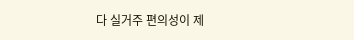다 실거주 편의성이 제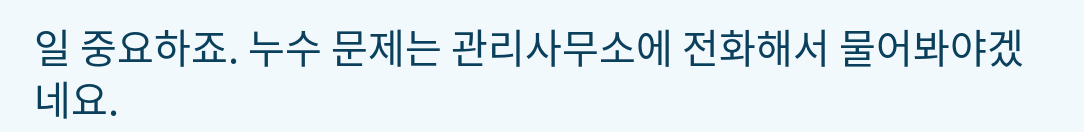일 중요하죠. 누수 문제는 관리사무소에 전화해서 물어봐야겠네요.